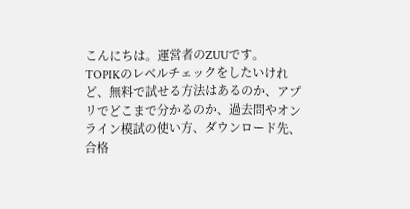こんにちは。運営者のZUUです。
TOPIKのレベルチェックをしたいけれど、無料で試せる方法はあるのか、アプリでどこまで分かるのか、過去問やオンライン模試の使い方、ダウンロード先、合格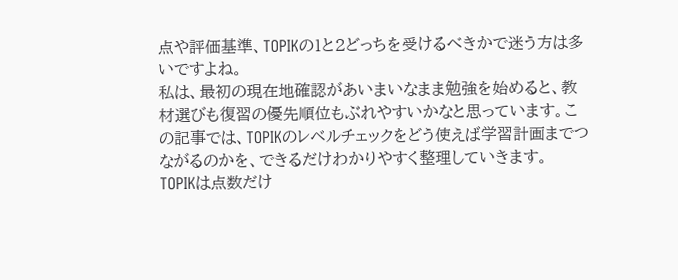点や評価基準、TOPIKの1と2どっちを受けるべきかで迷う方は多いですよね。
私は、最初の現在地確認があいまいなまま勉強を始めると、教材選びも復習の優先順位もぶれやすいかなと思っています。この記事では、TOPIKのレベルチェックをどう使えば学習計画までつながるのかを、できるだけわかりやすく整理していきます。
TOPIKは点数だけ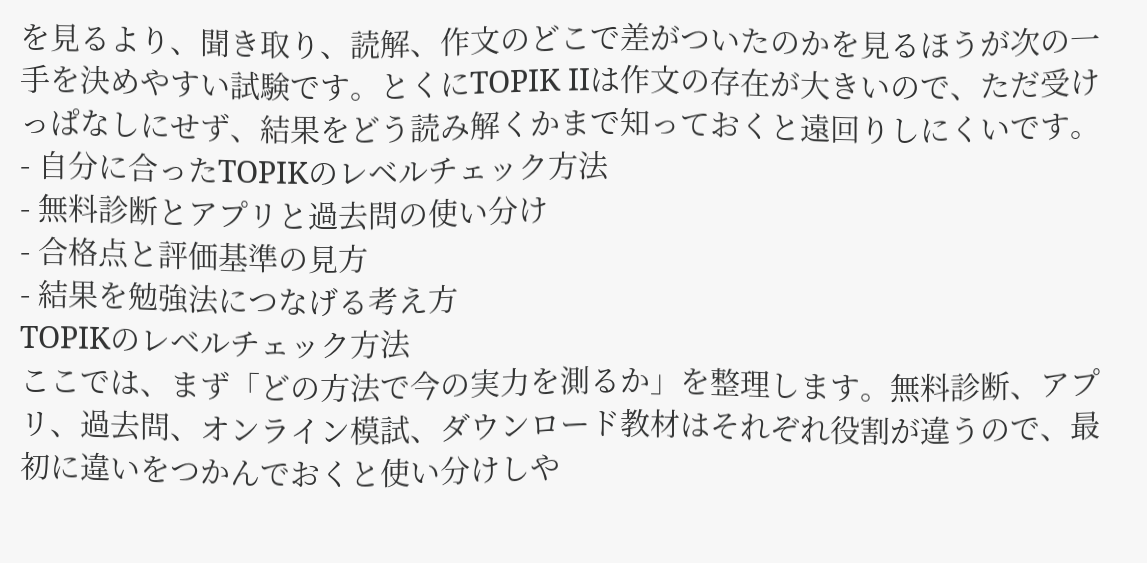を見るより、聞き取り、読解、作文のどこで差がついたのかを見るほうが次の一手を決めやすい試験です。とくにTOPIK IIは作文の存在が大きいので、ただ受けっぱなしにせず、結果をどう読み解くかまで知っておくと遠回りしにくいです。
- 自分に合ったTOPIKのレベルチェック方法
- 無料診断とアプリと過去問の使い分け
- 合格点と評価基準の見方
- 結果を勉強法につなげる考え方
TOPIKのレベルチェック方法
ここでは、まず「どの方法で今の実力を測るか」を整理します。無料診断、アプリ、過去問、オンライン模試、ダウンロード教材はそれぞれ役割が違うので、最初に違いをつかんでおくと使い分けしや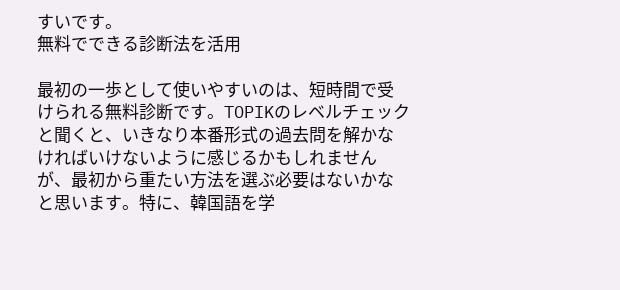すいです。
無料でできる診断法を活用

最初の一歩として使いやすいのは、短時間で受けられる無料診断です。TOPIKのレベルチェックと聞くと、いきなり本番形式の過去問を解かなければいけないように感じるかもしれませんが、最初から重たい方法を選ぶ必要はないかなと思います。特に、韓国語を学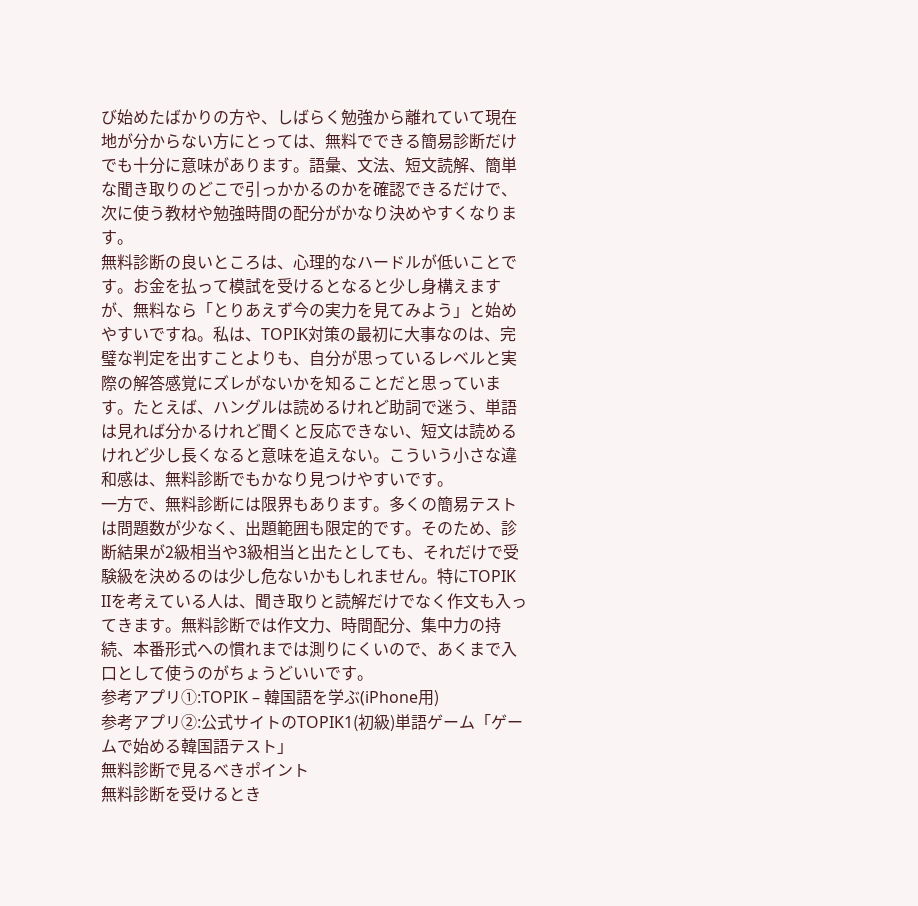び始めたばかりの方や、しばらく勉強から離れていて現在地が分からない方にとっては、無料でできる簡易診断だけでも十分に意味があります。語彙、文法、短文読解、簡単な聞き取りのどこで引っかかるのかを確認できるだけで、次に使う教材や勉強時間の配分がかなり決めやすくなります。
無料診断の良いところは、心理的なハードルが低いことです。お金を払って模試を受けるとなると少し身構えますが、無料なら「とりあえず今の実力を見てみよう」と始めやすいですね。私は、TOPIK対策の最初に大事なのは、完璧な判定を出すことよりも、自分が思っているレベルと実際の解答感覚にズレがないかを知ることだと思っています。たとえば、ハングルは読めるけれど助詞で迷う、単語は見れば分かるけれど聞くと反応できない、短文は読めるけれど少し長くなると意味を追えない。こういう小さな違和感は、無料診断でもかなり見つけやすいです。
一方で、無料診断には限界もあります。多くの簡易テストは問題数が少なく、出題範囲も限定的です。そのため、診断結果が2級相当や3級相当と出たとしても、それだけで受験級を決めるのは少し危ないかもしれません。特にTOPIK IIを考えている人は、聞き取りと読解だけでなく作文も入ってきます。無料診断では作文力、時間配分、集中力の持続、本番形式への慣れまでは測りにくいので、あくまで入口として使うのがちょうどいいです。
参考アプリ①:TOPIK – 韓国語を学ぶ(iPhone用)
参考アプリ②:公式サイトのTOPIK1(初級)単語ゲーム「ゲームで始める韓国語テスト」
無料診断で見るべきポイント
無料診断を受けるとき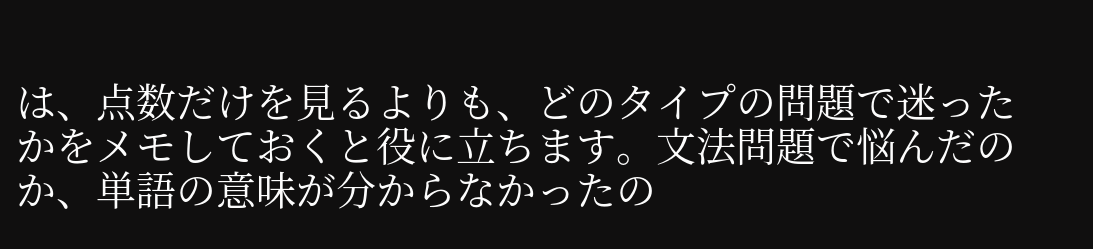は、点数だけを見るよりも、どのタイプの問題で迷ったかをメモしておくと役に立ちます。文法問題で悩んだのか、単語の意味が分からなかったの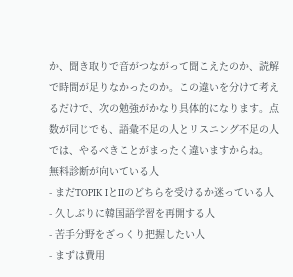か、聞き取りで音がつながって聞こえたのか、読解で時間が足りなかったのか。この違いを分けて考えるだけで、次の勉強がかなり具体的になります。点数が同じでも、語彙不足の人とリスニング不足の人では、やるべきことがまったく違いますからね。
無料診断が向いている人
- まだTOPIK IとIIのどちらを受けるか迷っている人
- 久しぶりに韓国語学習を再開する人
- 苦手分野をざっくり把握したい人
- まずは費用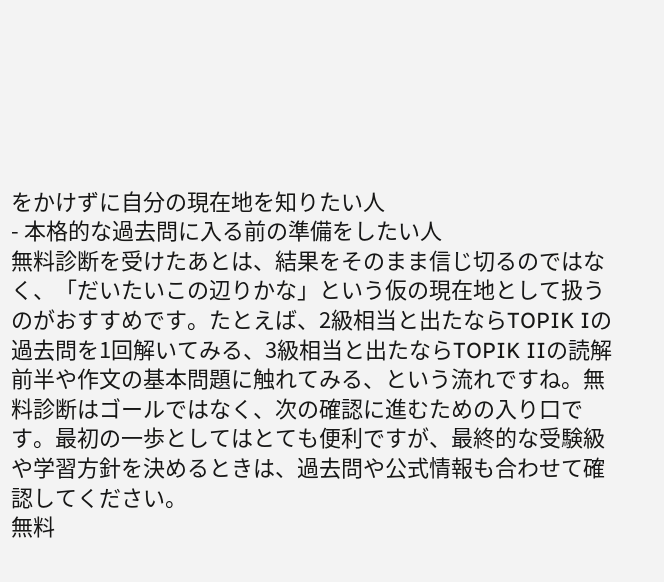をかけずに自分の現在地を知りたい人
- 本格的な過去問に入る前の準備をしたい人
無料診断を受けたあとは、結果をそのまま信じ切るのではなく、「だいたいこの辺りかな」という仮の現在地として扱うのがおすすめです。たとえば、2級相当と出たならTOPIK Iの過去問を1回解いてみる、3級相当と出たならTOPIK IIの読解前半や作文の基本問題に触れてみる、という流れですね。無料診断はゴールではなく、次の確認に進むための入り口です。最初の一歩としてはとても便利ですが、最終的な受験級や学習方針を決めるときは、過去問や公式情報も合わせて確認してください。
無料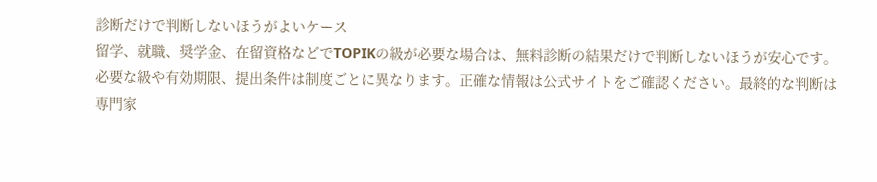診断だけで判断しないほうがよいケース
留学、就職、奨学金、在留資格などでTOPIKの級が必要な場合は、無料診断の結果だけで判断しないほうが安心です。必要な級や有効期限、提出条件は制度ごとに異なります。正確な情報は公式サイトをご確認ください。最終的な判断は専門家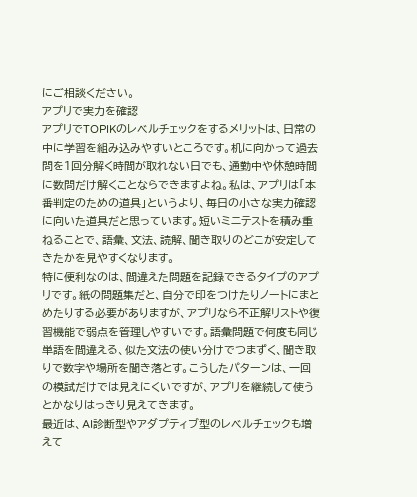にご相談ください。
アプリで実力を確認
アプリでTOPIKのレベルチェックをするメリットは、日常の中に学習を組み込みやすいところです。机に向かって過去問を1回分解く時間が取れない日でも、通勤中や休憩時間に数問だけ解くことならできますよね。私は、アプリは「本番判定のための道具」というより、毎日の小さな実力確認に向いた道具だと思っています。短いミニテストを積み重ねることで、語彙、文法、読解、聞き取りのどこが安定してきたかを見やすくなります。
特に便利なのは、間違えた問題を記録できるタイプのアプリです。紙の問題集だと、自分で印をつけたりノートにまとめたりする必要がありますが、アプリなら不正解リストや復習機能で弱点を管理しやすいです。語彙問題で何度も同じ単語を間違える、似た文法の使い分けでつまずく、聞き取りで数字や場所を聞き落とす。こうしたパターンは、一回の模試だけでは見えにくいですが、アプリを継続して使うとかなりはっきり見えてきます。
最近は、AI診断型やアダプティブ型のレベルチェックも増えて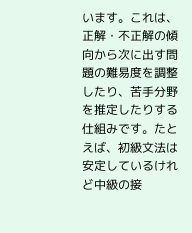います。これは、正解・不正解の傾向から次に出す問題の難易度を調整したり、苦手分野を推定したりする仕組みです。たとえば、初級文法は安定しているけれど中級の接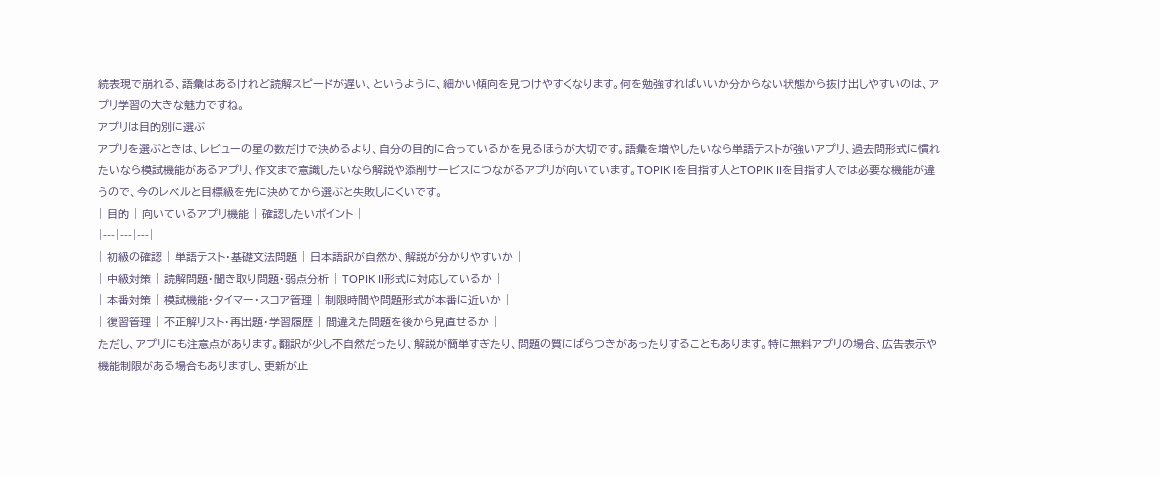続表現で崩れる、語彙はあるけれど読解スピードが遅い、というように、細かい傾向を見つけやすくなります。何を勉強すればいいか分からない状態から抜け出しやすいのは、アプリ学習の大きな魅力ですね。
アプリは目的別に選ぶ
アプリを選ぶときは、レビューの星の数だけで決めるより、自分の目的に合っているかを見るほうが大切です。語彙を増やしたいなら単語テストが強いアプリ、過去問形式に慣れたいなら模試機能があるアプリ、作文まで意識したいなら解説や添削サービスにつながるアプリが向いています。TOPIK Iを目指す人とTOPIK IIを目指す人では必要な機能が違うので、今のレベルと目標級を先に決めてから選ぶと失敗しにくいです。
| 目的 | 向いているアプリ機能 | 確認したいポイント |
|---|---|---|
| 初級の確認 | 単語テスト・基礎文法問題 | 日本語訳が自然か、解説が分かりやすいか |
| 中級対策 | 読解問題・聞き取り問題・弱点分析 | TOPIK II形式に対応しているか |
| 本番対策 | 模試機能・タイマー・スコア管理 | 制限時間や問題形式が本番に近いか |
| 復習管理 | 不正解リスト・再出題・学習履歴 | 間違えた問題を後から見直せるか |
ただし、アプリにも注意点があります。翻訳が少し不自然だったり、解説が簡単すぎたり、問題の質にばらつきがあったりすることもあります。特に無料アプリの場合、広告表示や機能制限がある場合もありますし、更新が止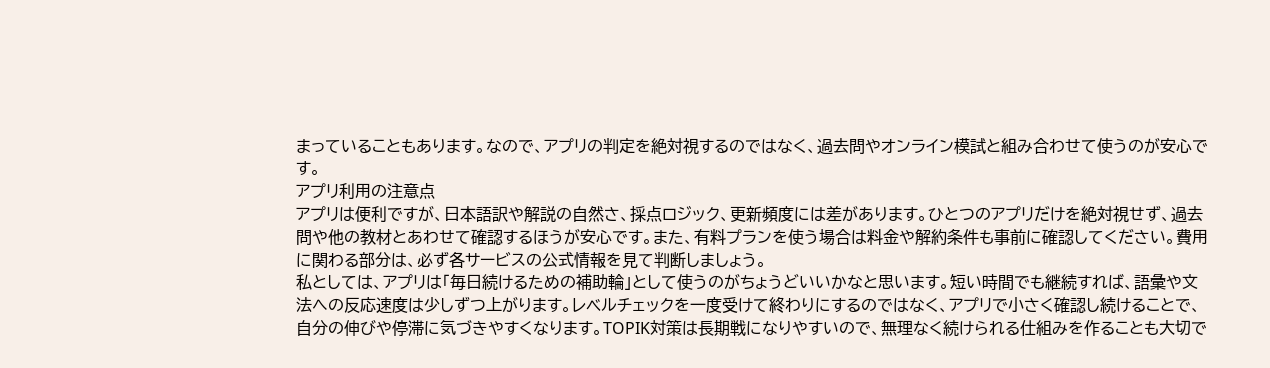まっていることもあります。なので、アプリの判定を絶対視するのではなく、過去問やオンライン模試と組み合わせて使うのが安心です。
アプリ利用の注意点
アプリは便利ですが、日本語訳や解説の自然さ、採点ロジック、更新頻度には差があります。ひとつのアプリだけを絶対視せず、過去問や他の教材とあわせて確認するほうが安心です。また、有料プランを使う場合は料金や解約条件も事前に確認してください。費用に関わる部分は、必ず各サービスの公式情報を見て判断しましょう。
私としては、アプリは「毎日続けるための補助輪」として使うのがちょうどいいかなと思います。短い時間でも継続すれば、語彙や文法への反応速度は少しずつ上がります。レベルチェックを一度受けて終わりにするのではなく、アプリで小さく確認し続けることで、自分の伸びや停滞に気づきやすくなります。TOPIK対策は長期戦になりやすいので、無理なく続けられる仕組みを作ることも大切で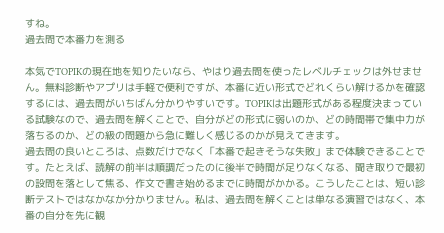すね。
過去問で本番力を測る

本気でTOPIKの現在地を知りたいなら、やはり過去問を使ったレベルチェックは外せません。無料診断やアプリは手軽で便利ですが、本番に近い形式でどれくらい解けるかを確認するには、過去問がいちばん分かりやすいです。TOPIKは出題形式がある程度決まっている試験なので、過去問を解くことで、自分がどの形式に弱いのか、どの時間帯で集中力が落ちるのか、どの級の問題から急に難しく感じるのかが見えてきます。
過去問の良いところは、点数だけでなく「本番で起きそうな失敗」まで体験できることです。たとえば、読解の前半は順調だったのに後半で時間が足りなくなる、聞き取りで最初の設問を落として焦る、作文で書き始めるまでに時間がかかる。こうしたことは、短い診断テストではなかなか分かりません。私は、過去問を解くことは単なる演習ではなく、本番の自分を先に観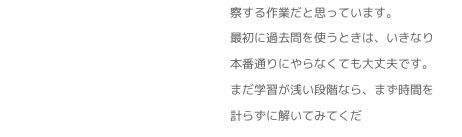察する作業だと思っています。
最初に過去問を使うときは、いきなり本番通りにやらなくても大丈夫です。まだ学習が浅い段階なら、まず時間を計らずに解いてみてくだ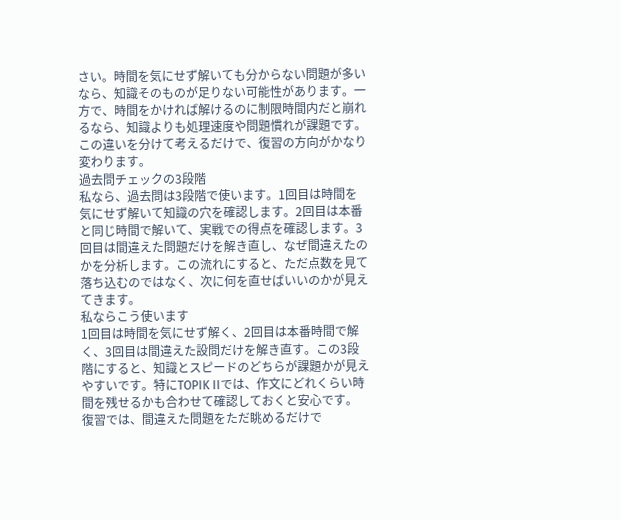さい。時間を気にせず解いても分からない問題が多いなら、知識そのものが足りない可能性があります。一方で、時間をかければ解けるのに制限時間内だと崩れるなら、知識よりも処理速度や問題慣れが課題です。この違いを分けて考えるだけで、復習の方向がかなり変わります。
過去問チェックの3段階
私なら、過去問は3段階で使います。1回目は時間を気にせず解いて知識の穴を確認します。2回目は本番と同じ時間で解いて、実戦での得点を確認します。3回目は間違えた問題だけを解き直し、なぜ間違えたのかを分析します。この流れにすると、ただ点数を見て落ち込むのではなく、次に何を直せばいいのかが見えてきます。
私ならこう使います
1回目は時間を気にせず解く、2回目は本番時間で解く、3回目は間違えた設問だけを解き直す。この3段階にすると、知識とスピードのどちらが課題かが見えやすいです。特にTOPIK IIでは、作文にどれくらい時間を残せるかも合わせて確認しておくと安心です。
復習では、間違えた問題をただ眺めるだけで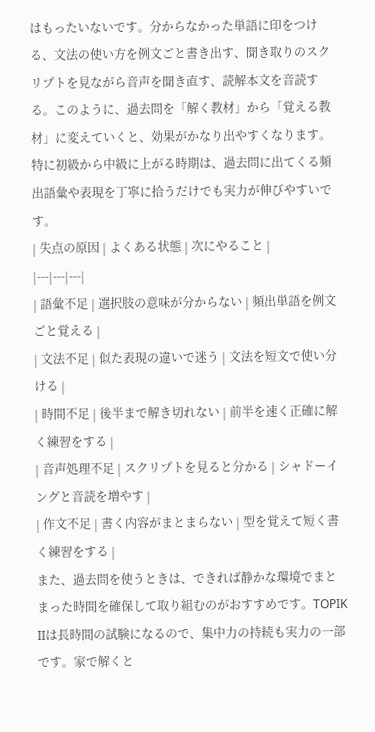はもったいないです。分からなかった単語に印をつける、文法の使い方を例文ごと書き出す、聞き取りのスクリプトを見ながら音声を聞き直す、読解本文を音読する。このように、過去問を「解く教材」から「覚える教材」に変えていくと、効果がかなり出やすくなります。特に初級から中級に上がる時期は、過去問に出てくる頻出語彙や表現を丁寧に拾うだけでも実力が伸びやすいです。
| 失点の原因 | よくある状態 | 次にやること |
|---|---|---|
| 語彙不足 | 選択肢の意味が分からない | 頻出単語を例文ごと覚える |
| 文法不足 | 似た表現の違いで迷う | 文法を短文で使い分ける |
| 時間不足 | 後半まで解き切れない | 前半を速く正確に解く練習をする |
| 音声処理不足 | スクリプトを見ると分かる | シャドーイングと音読を増やす |
| 作文不足 | 書く内容がまとまらない | 型を覚えて短く書く練習をする |
また、過去問を使うときは、できれば静かな環境でまとまった時間を確保して取り組むのがおすすめです。TOPIK IIは長時間の試験になるので、集中力の持続も実力の一部です。家で解くと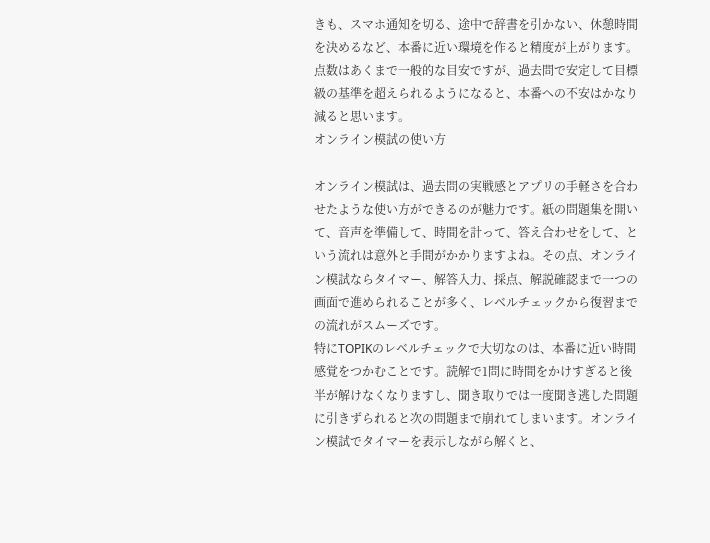きも、スマホ通知を切る、途中で辞書を引かない、休憩時間を決めるなど、本番に近い環境を作ると精度が上がります。点数はあくまで一般的な目安ですが、過去問で安定して目標級の基準を超えられるようになると、本番への不安はかなり減ると思います。
オンライン模試の使い方

オンライン模試は、過去問の実戦感とアプリの手軽さを合わせたような使い方ができるのが魅力です。紙の問題集を開いて、音声を準備して、時間を計って、答え合わせをして、という流れは意外と手間がかかりますよね。その点、オンライン模試ならタイマー、解答入力、採点、解説確認まで一つの画面で進められることが多く、レベルチェックから復習までの流れがスムーズです。
特にTOPIKのレベルチェックで大切なのは、本番に近い時間感覚をつかむことです。読解で1問に時間をかけすぎると後半が解けなくなりますし、聞き取りでは一度聞き逃した問題に引きずられると次の問題まで崩れてしまいます。オンライン模試でタイマーを表示しながら解くと、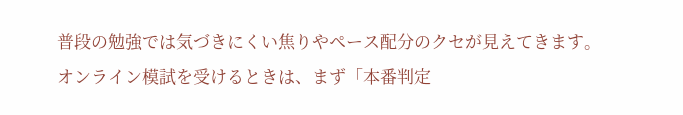普段の勉強では気づきにくい焦りやペース配分のクセが見えてきます。
オンライン模試を受けるときは、まず「本番判定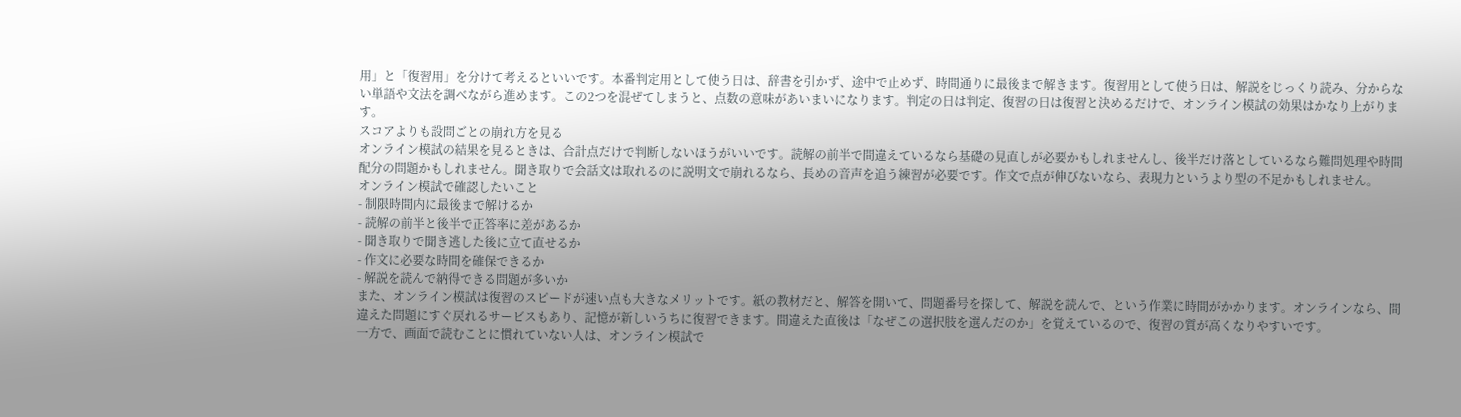用」と「復習用」を分けて考えるといいです。本番判定用として使う日は、辞書を引かず、途中で止めず、時間通りに最後まで解きます。復習用として使う日は、解説をじっくり読み、分からない単語や文法を調べながら進めます。この2つを混ぜてしまうと、点数の意味があいまいになります。判定の日は判定、復習の日は復習と決めるだけで、オンライン模試の効果はかなり上がります。
スコアよりも設問ごとの崩れ方を見る
オンライン模試の結果を見るときは、合計点だけで判断しないほうがいいです。読解の前半で間違えているなら基礎の見直しが必要かもしれませんし、後半だけ落としているなら難問処理や時間配分の問題かもしれません。聞き取りで会話文は取れるのに説明文で崩れるなら、長めの音声を追う練習が必要です。作文で点が伸びないなら、表現力というより型の不足かもしれません。
オンライン模試で確認したいこと
- 制限時間内に最後まで解けるか
- 読解の前半と後半で正答率に差があるか
- 聞き取りで聞き逃した後に立て直せるか
- 作文に必要な時間を確保できるか
- 解説を読んで納得できる問題が多いか
また、オンライン模試は復習のスピードが速い点も大きなメリットです。紙の教材だと、解答を開いて、問題番号を探して、解説を読んで、という作業に時間がかかります。オンラインなら、間違えた問題にすぐ戻れるサービスもあり、記憶が新しいうちに復習できます。間違えた直後は「なぜこの選択肢を選んだのか」を覚えているので、復習の質が高くなりやすいです。
一方で、画面で読むことに慣れていない人は、オンライン模試で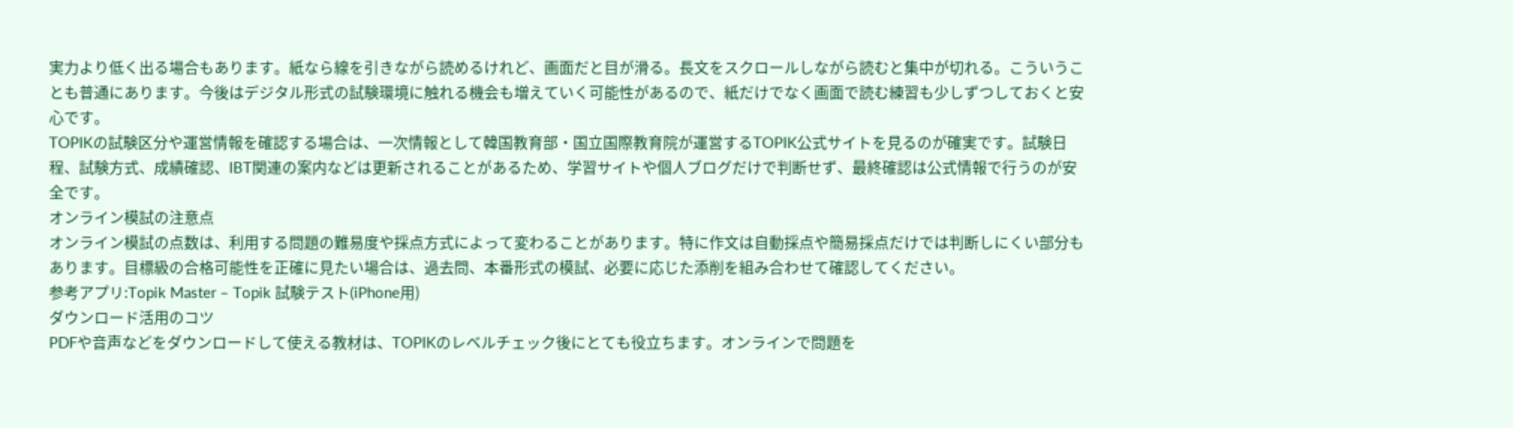実力より低く出る場合もあります。紙なら線を引きながら読めるけれど、画面だと目が滑る。長文をスクロールしながら読むと集中が切れる。こういうことも普通にあります。今後はデジタル形式の試験環境に触れる機会も増えていく可能性があるので、紙だけでなく画面で読む練習も少しずつしておくと安心です。
TOPIKの試験区分や運営情報を確認する場合は、一次情報として韓国教育部・国立国際教育院が運営するTOPIK公式サイトを見るのが確実です。試験日程、試験方式、成績確認、IBT関連の案内などは更新されることがあるため、学習サイトや個人ブログだけで判断せず、最終確認は公式情報で行うのが安全です。
オンライン模試の注意点
オンライン模試の点数は、利用する問題の難易度や採点方式によって変わることがあります。特に作文は自動採点や簡易採点だけでは判断しにくい部分もあります。目標級の合格可能性を正確に見たい場合は、過去問、本番形式の模試、必要に応じた添削を組み合わせて確認してください。
参考アプリ:Topik Master – Topik 試験テスト(iPhone用)
ダウンロード活用のコツ
PDFや音声などをダウンロードして使える教材は、TOPIKのレベルチェック後にとても役立ちます。オンラインで問題を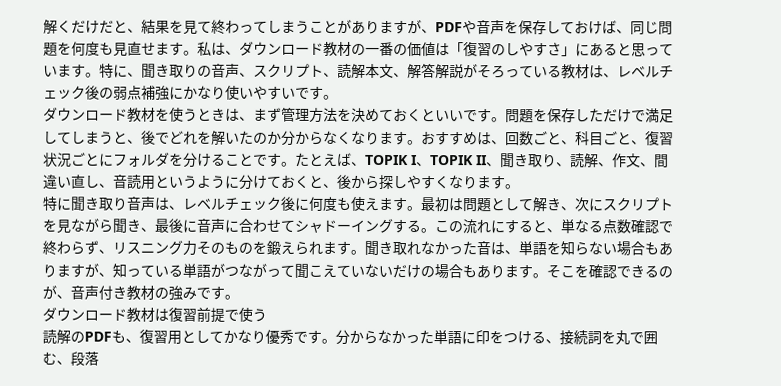解くだけだと、結果を見て終わってしまうことがありますが、PDFや音声を保存しておけば、同じ問題を何度も見直せます。私は、ダウンロード教材の一番の価値は「復習のしやすさ」にあると思っています。特に、聞き取りの音声、スクリプト、読解本文、解答解説がそろっている教材は、レベルチェック後の弱点補強にかなり使いやすいです。
ダウンロード教材を使うときは、まず管理方法を決めておくといいです。問題を保存しただけで満足してしまうと、後でどれを解いたのか分からなくなります。おすすめは、回数ごと、科目ごと、復習状況ごとにフォルダを分けることです。たとえば、TOPIK I、TOPIK II、聞き取り、読解、作文、間違い直し、音読用というように分けておくと、後から探しやすくなります。
特に聞き取り音声は、レベルチェック後に何度も使えます。最初は問題として解き、次にスクリプトを見ながら聞き、最後に音声に合わせてシャドーイングする。この流れにすると、単なる点数確認で終わらず、リスニング力そのものを鍛えられます。聞き取れなかった音は、単語を知らない場合もありますが、知っている単語がつながって聞こえていないだけの場合もあります。そこを確認できるのが、音声付き教材の強みです。
ダウンロード教材は復習前提で使う
読解のPDFも、復習用としてかなり優秀です。分からなかった単語に印をつける、接続詞を丸で囲む、段落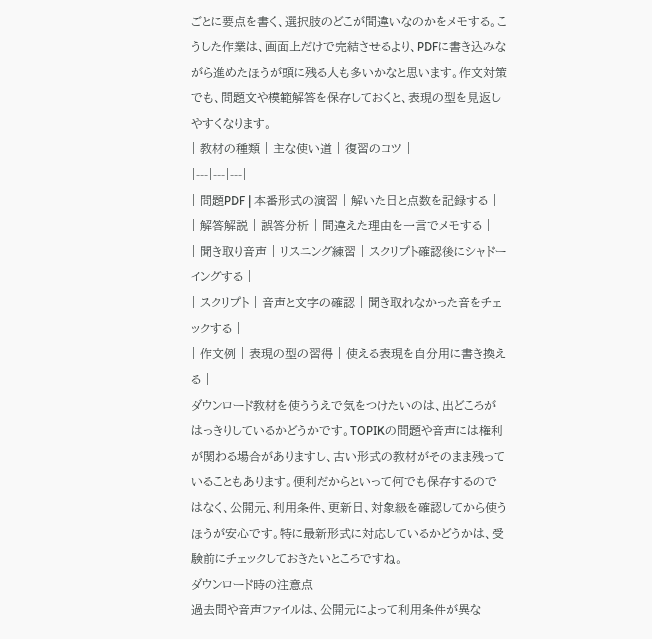ごとに要点を書く、選択肢のどこが間違いなのかをメモする。こうした作業は、画面上だけで完結させるより、PDFに書き込みながら進めたほうが頭に残る人も多いかなと思います。作文対策でも、問題文や模範解答を保存しておくと、表現の型を見返しやすくなります。
| 教材の種類 | 主な使い道 | 復習のコツ |
|---|---|---|
| 問題PDF | 本番形式の演習 | 解いた日と点数を記録する |
| 解答解説 | 誤答分析 | 間違えた理由を一言でメモする |
| 聞き取り音声 | リスニング練習 | スクリプト確認後にシャドーイングする |
| スクリプト | 音声と文字の確認 | 聞き取れなかった音をチェックする |
| 作文例 | 表現の型の習得 | 使える表現を自分用に書き換える |
ダウンロード教材を使ううえで気をつけたいのは、出どころがはっきりしているかどうかです。TOPIKの問題や音声には権利が関わる場合がありますし、古い形式の教材がそのまま残っていることもあります。便利だからといって何でも保存するのではなく、公開元、利用条件、更新日、対象級を確認してから使うほうが安心です。特に最新形式に対応しているかどうかは、受験前にチェックしておきたいところですね。
ダウンロード時の注意点
過去問や音声ファイルは、公開元によって利用条件が異な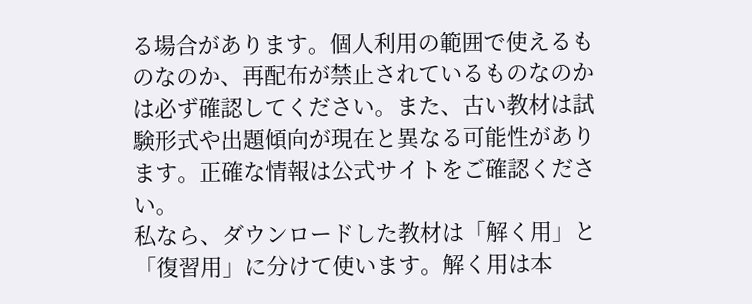る場合があります。個人利用の範囲で使えるものなのか、再配布が禁止されているものなのかは必ず確認してください。また、古い教材は試験形式や出題傾向が現在と異なる可能性があります。正確な情報は公式サイトをご確認ください。
私なら、ダウンロードした教材は「解く用」と「復習用」に分けて使います。解く用は本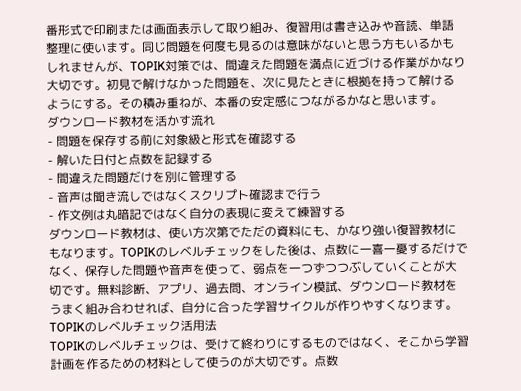番形式で印刷または画面表示して取り組み、復習用は書き込みや音読、単語整理に使います。同じ問題を何度も見るのは意味がないと思う方もいるかもしれませんが、TOPIK対策では、間違えた問題を満点に近づける作業がかなり大切です。初見で解けなかった問題を、次に見たときに根拠を持って解けるようにする。その積み重ねが、本番の安定感につながるかなと思います。
ダウンロード教材を活かす流れ
- 問題を保存する前に対象級と形式を確認する
- 解いた日付と点数を記録する
- 間違えた問題だけを別に管理する
- 音声は聞き流しではなくスクリプト確認まで行う
- 作文例は丸暗記ではなく自分の表現に変えて練習する
ダウンロード教材は、使い方次第でただの資料にも、かなり強い復習教材にもなります。TOPIKのレベルチェックをした後は、点数に一喜一憂するだけでなく、保存した問題や音声を使って、弱点を一つずつつぶしていくことが大切です。無料診断、アプリ、過去問、オンライン模試、ダウンロード教材をうまく組み合わせれば、自分に合った学習サイクルが作りやすくなります。
TOPIKのレベルチェック活用法
TOPIKのレベルチェックは、受けて終わりにするものではなく、そこから学習計画を作るための材料として使うのが大切です。点数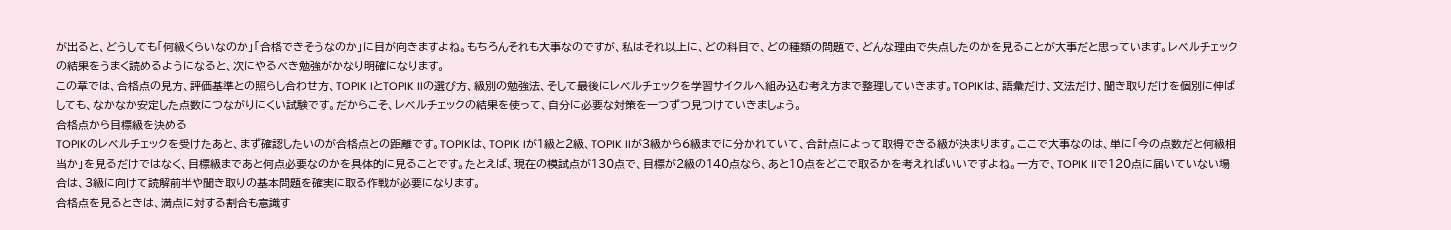が出ると、どうしても「何級くらいなのか」「合格できそうなのか」に目が向きますよね。もちろんそれも大事なのですが、私はそれ以上に、どの科目で、どの種類の問題で、どんな理由で失点したのかを見ることが大事だと思っています。レベルチェックの結果をうまく読めるようになると、次にやるべき勉強がかなり明確になります。
この章では、合格点の見方、評価基準との照らし合わせ方、TOPIK IとTOPIK IIの選び方、級別の勉強法、そして最後にレベルチェックを学習サイクルへ組み込む考え方まで整理していきます。TOPIKは、語彙だけ、文法だけ、聞き取りだけを個別に伸ばしても、なかなか安定した点数につながりにくい試験です。だからこそ、レベルチェックの結果を使って、自分に必要な対策を一つずつ見つけていきましょう。
合格点から目標級を決める
TOPIKのレベルチェックを受けたあと、まず確認したいのが合格点との距離です。TOPIKは、TOPIK Iが1級と2級、TOPIK IIが3級から6級までに分かれていて、合計点によって取得できる級が決まります。ここで大事なのは、単に「今の点数だと何級相当か」を見るだけではなく、目標級まであと何点必要なのかを具体的に見ることです。たとえば、現在の模試点が130点で、目標が2級の140点なら、あと10点をどこで取るかを考えればいいですよね。一方で、TOPIK IIで120点に届いていない場合は、3級に向けて読解前半や聞き取りの基本問題を確実に取る作戦が必要になります。
合格点を見るときは、満点に対する割合も意識す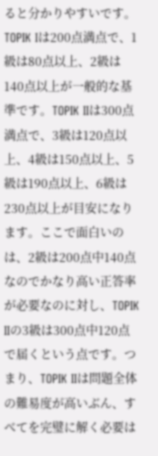ると分かりやすいです。TOPIK Iは200点満点で、1級は80点以上、2級は140点以上が一般的な基準です。TOPIK IIは300点満点で、3級は120点以上、4級は150点以上、5級は190点以上、6級は230点以上が目安になります。ここで面白いのは、2級は200点中140点なのでかなり高い正答率が必要なのに対し、TOPIK IIの3級は300点中120点で届くという点です。つまり、TOPIK IIは問題全体の難易度が高いぶん、すべてを完璧に解く必要は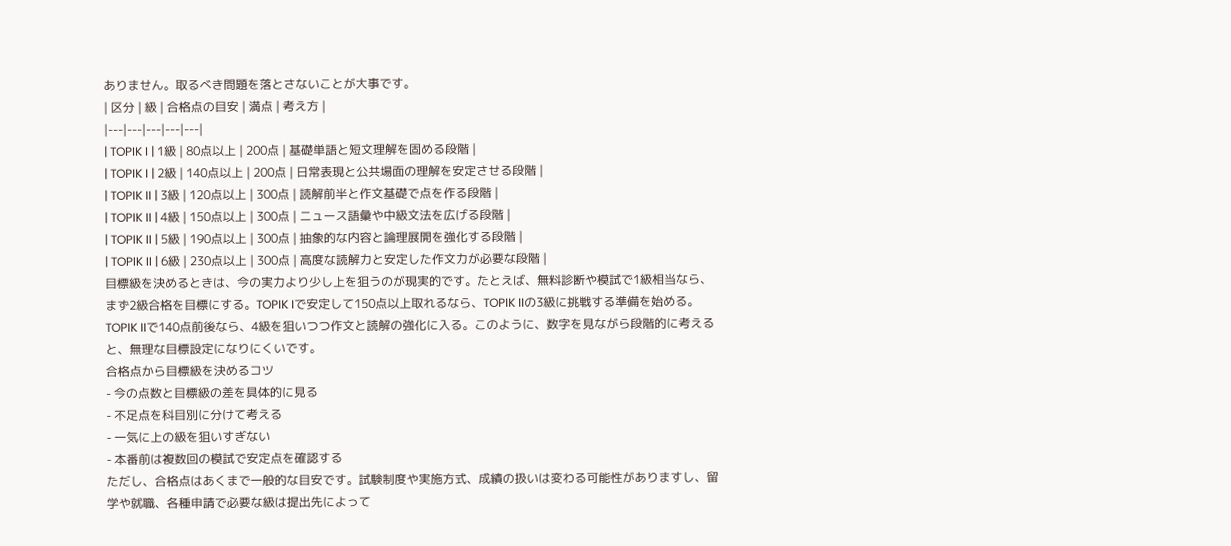ありません。取るべき問題を落とさないことが大事です。
| 区分 | 級 | 合格点の目安 | 満点 | 考え方 |
|---|---|---|---|---|
| TOPIK I | 1級 | 80点以上 | 200点 | 基礎単語と短文理解を固める段階 |
| TOPIK I | 2級 | 140点以上 | 200点 | 日常表現と公共場面の理解を安定させる段階 |
| TOPIK II | 3級 | 120点以上 | 300点 | 読解前半と作文基礎で点を作る段階 |
| TOPIK II | 4級 | 150点以上 | 300点 | ニュース語彙や中級文法を広げる段階 |
| TOPIK II | 5級 | 190点以上 | 300点 | 抽象的な内容と論理展開を強化する段階 |
| TOPIK II | 6級 | 230点以上 | 300点 | 高度な読解力と安定した作文力が必要な段階 |
目標級を決めるときは、今の実力より少し上を狙うのが現実的です。たとえば、無料診断や模試で1級相当なら、まず2級合格を目標にする。TOPIK Iで安定して150点以上取れるなら、TOPIK IIの3級に挑戦する準備を始める。TOPIK IIで140点前後なら、4級を狙いつつ作文と読解の強化に入る。このように、数字を見ながら段階的に考えると、無理な目標設定になりにくいです。
合格点から目標級を決めるコツ
- 今の点数と目標級の差を具体的に見る
- 不足点を科目別に分けて考える
- 一気に上の級を狙いすぎない
- 本番前は複数回の模試で安定点を確認する
ただし、合格点はあくまで一般的な目安です。試験制度や実施方式、成績の扱いは変わる可能性がありますし、留学や就職、各種申請で必要な級は提出先によって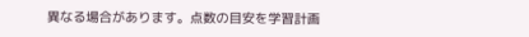異なる場合があります。点数の目安を学習計画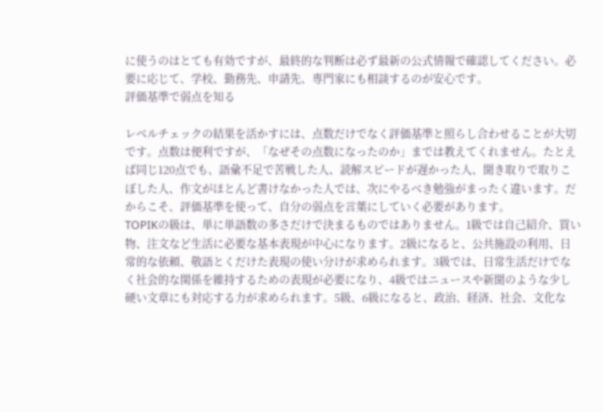に使うのはとても有効ですが、最終的な判断は必ず最新の公式情報で確認してください。必要に応じて、学校、勤務先、申請先、専門家にも相談するのが安心です。
評価基準で弱点を知る

レベルチェックの結果を活かすには、点数だけでなく評価基準と照らし合わせることが大切です。点数は便利ですが、「なぜその点数になったのか」までは教えてくれません。たとえば同じ120点でも、語彙不足で苦戦した人、読解スピードが遅かった人、聞き取りで取りこぼした人、作文がほとんど書けなかった人では、次にやるべき勉強がまったく違います。だからこそ、評価基準を使って、自分の弱点を言葉にしていく必要があります。
TOPIKの級は、単に単語数の多さだけで決まるものではありません。1級では自己紹介、買い物、注文など生活に必要な基本表現が中心になります。2級になると、公共施設の利用、日常的な依頼、敬語とくだけた表現の使い分けが求められます。3級では、日常生活だけでなく社会的な関係を維持するための表現が必要になり、4級ではニュースや新聞のような少し硬い文章にも対応する力が求められます。5級、6級になると、政治、経済、社会、文化な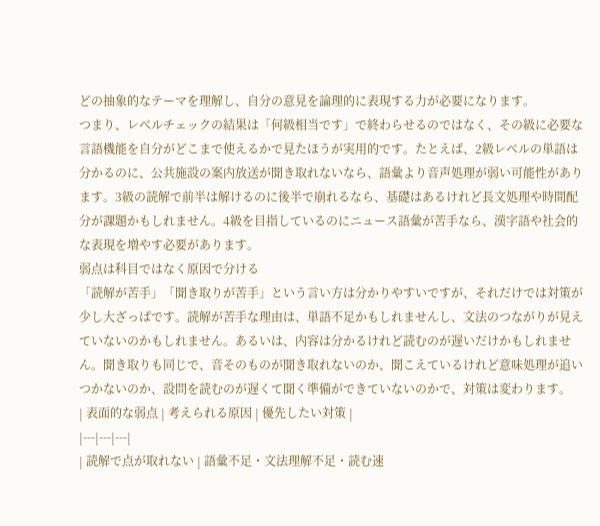どの抽象的なテーマを理解し、自分の意見を論理的に表現する力が必要になります。
つまり、レベルチェックの結果は「何級相当です」で終わらせるのではなく、その級に必要な言語機能を自分がどこまで使えるかで見たほうが実用的です。たとえば、2級レベルの単語は分かるのに、公共施設の案内放送が聞き取れないなら、語彙より音声処理が弱い可能性があります。3級の読解で前半は解けるのに後半で崩れるなら、基礎はあるけれど長文処理や時間配分が課題かもしれません。4級を目指しているのにニュース語彙が苦手なら、漢字語や社会的な表現を増やす必要があります。
弱点は科目ではなく原因で分ける
「読解が苦手」「聞き取りが苦手」という言い方は分かりやすいですが、それだけでは対策が少し大ざっぱです。読解が苦手な理由は、単語不足かもしれませんし、文法のつながりが見えていないのかもしれません。あるいは、内容は分かるけれど読むのが遅いだけかもしれません。聞き取りも同じで、音そのものが聞き取れないのか、聞こえているけれど意味処理が追いつかないのか、設問を読むのが遅くて聞く準備ができていないのかで、対策は変わります。
| 表面的な弱点 | 考えられる原因 | 優先したい対策 |
|---|---|---|
| 読解で点が取れない | 語彙不足・文法理解不足・読む速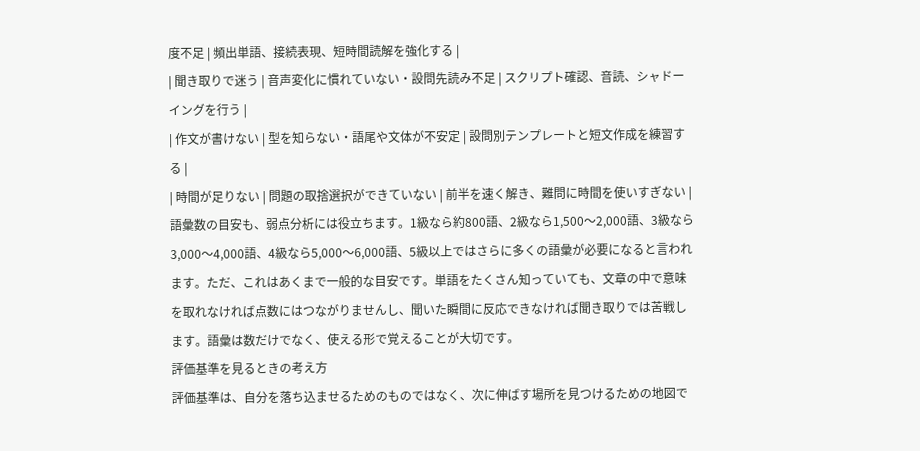度不足 | 頻出単語、接続表現、短時間読解を強化する |
| 聞き取りで迷う | 音声変化に慣れていない・設問先読み不足 | スクリプト確認、音読、シャドーイングを行う |
| 作文が書けない | 型を知らない・語尾や文体が不安定 | 設問別テンプレートと短文作成を練習する |
| 時間が足りない | 問題の取捨選択ができていない | 前半を速く解き、難問に時間を使いすぎない |
語彙数の目安も、弱点分析には役立ちます。1級なら約800語、2級なら1,500〜2,000語、3級なら3,000〜4,000語、4級なら5,000〜6,000語、5級以上ではさらに多くの語彙が必要になると言われます。ただ、これはあくまで一般的な目安です。単語をたくさん知っていても、文章の中で意味を取れなければ点数にはつながりませんし、聞いた瞬間に反応できなければ聞き取りでは苦戦します。語彙は数だけでなく、使える形で覚えることが大切です。
評価基準を見るときの考え方
評価基準は、自分を落ち込ませるためのものではなく、次に伸ばす場所を見つけるための地図で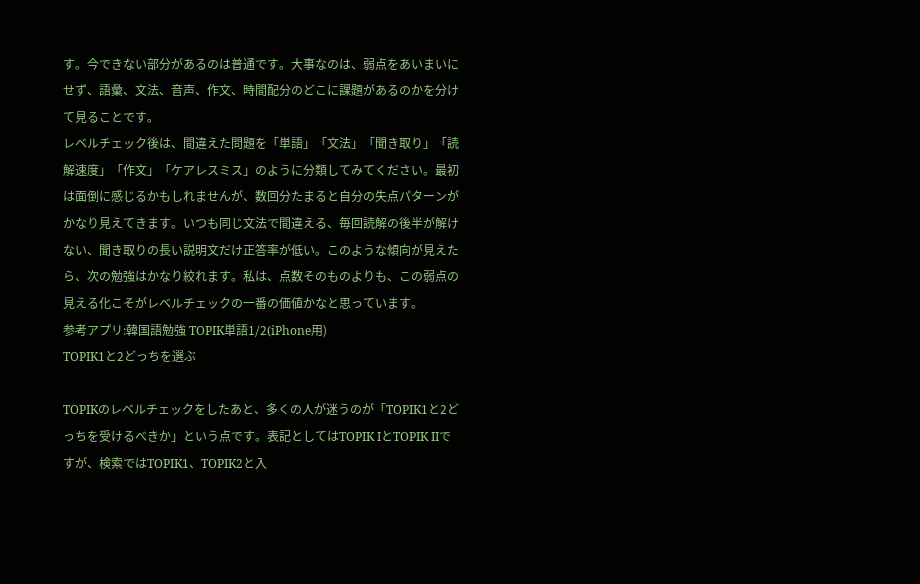す。今できない部分があるのは普通です。大事なのは、弱点をあいまいにせず、語彙、文法、音声、作文、時間配分のどこに課題があるのかを分けて見ることです。
レベルチェック後は、間違えた問題を「単語」「文法」「聞き取り」「読解速度」「作文」「ケアレスミス」のように分類してみてください。最初は面倒に感じるかもしれませんが、数回分たまると自分の失点パターンがかなり見えてきます。いつも同じ文法で間違える、毎回読解の後半が解けない、聞き取りの長い説明文だけ正答率が低い。このような傾向が見えたら、次の勉強はかなり絞れます。私は、点数そのものよりも、この弱点の見える化こそがレベルチェックの一番の価値かなと思っています。
参考アプリ:韓国語勉強 TOPIK単語1/2(iPhone用)
TOPIK1と2どっちを選ぶ

TOPIKのレベルチェックをしたあと、多くの人が迷うのが「TOPIK1と2どっちを受けるべきか」という点です。表記としてはTOPIK IとTOPIK IIですが、検索ではTOPIK1、TOPIK2と入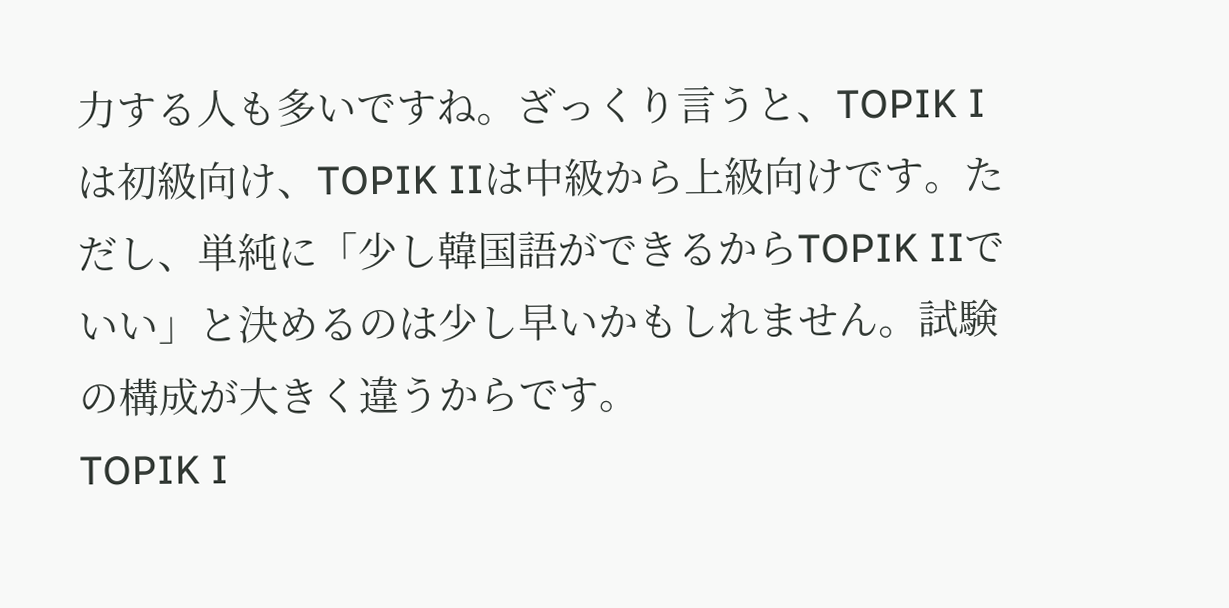力する人も多いですね。ざっくり言うと、TOPIK Iは初級向け、TOPIK IIは中級から上級向けです。ただし、単純に「少し韓国語ができるからTOPIK IIでいい」と決めるのは少し早いかもしれません。試験の構成が大きく違うからです。
TOPIK I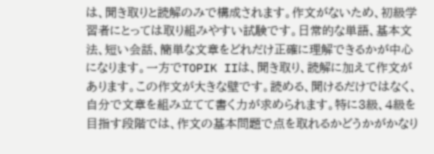は、聞き取りと読解のみで構成されます。作文がないため、初級学習者にとっては取り組みやすい試験です。日常的な単語、基本文法、短い会話、簡単な文章をどれだけ正確に理解できるかが中心になります。一方でTOPIK IIは、聞き取り、読解に加えて作文があります。この作文が大きな壁です。読める、聞けるだけではなく、自分で文章を組み立てて書く力が求められます。特に3級、4級を目指す段階では、作文の基本問題で点を取れるかどうかがかなり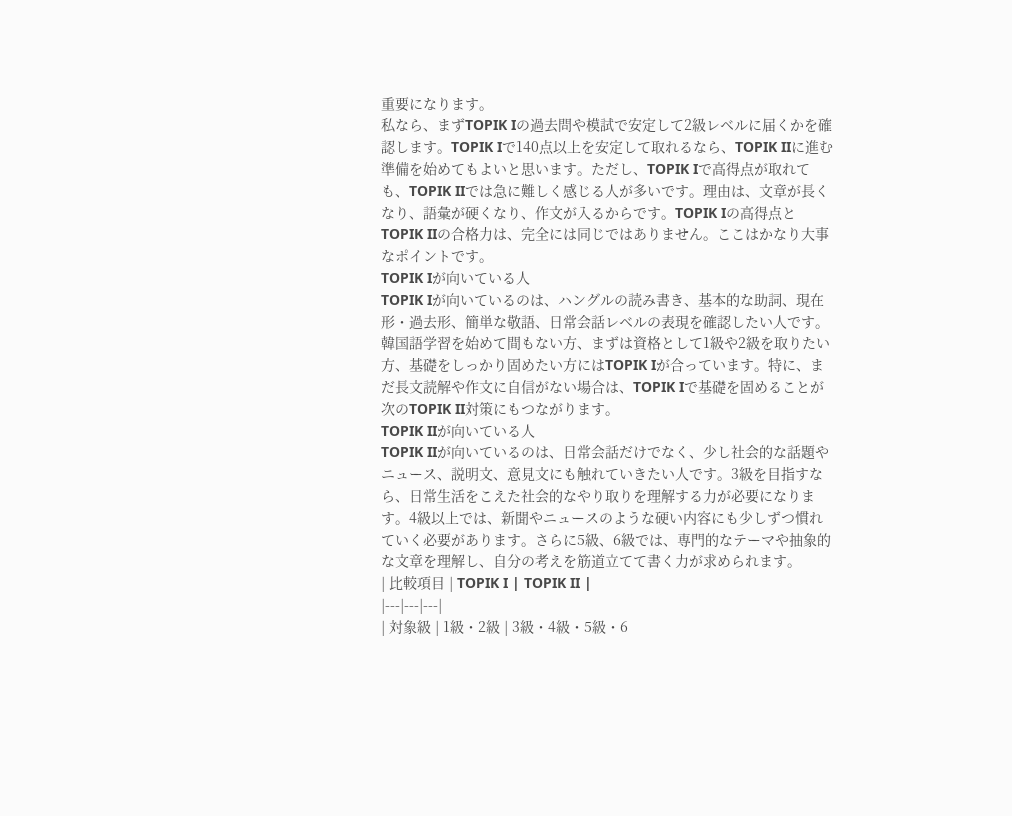重要になります。
私なら、まずTOPIK Iの過去問や模試で安定して2級レベルに届くかを確認します。TOPIK Iで140点以上を安定して取れるなら、TOPIK IIに進む準備を始めてもよいと思います。ただし、TOPIK Iで高得点が取れても、TOPIK IIでは急に難しく感じる人が多いです。理由は、文章が長くなり、語彙が硬くなり、作文が入るからです。TOPIK Iの高得点とTOPIK IIの合格力は、完全には同じではありません。ここはかなり大事なポイントです。
TOPIK Iが向いている人
TOPIK Iが向いているのは、ハングルの読み書き、基本的な助詞、現在形・過去形、簡単な敬語、日常会話レベルの表現を確認したい人です。韓国語学習を始めて間もない方、まずは資格として1級や2級を取りたい方、基礎をしっかり固めたい方にはTOPIK Iが合っています。特に、まだ長文読解や作文に自信がない場合は、TOPIK Iで基礎を固めることが次のTOPIK II対策にもつながります。
TOPIK IIが向いている人
TOPIK IIが向いているのは、日常会話だけでなく、少し社会的な話題やニュース、説明文、意見文にも触れていきたい人です。3級を目指すなら、日常生活をこえた社会的なやり取りを理解する力が必要になります。4級以上では、新聞やニュースのような硬い内容にも少しずつ慣れていく必要があります。さらに5級、6級では、専門的なテーマや抽象的な文章を理解し、自分の考えを筋道立てて書く力が求められます。
| 比較項目 | TOPIK I | TOPIK II |
|---|---|---|
| 対象級 | 1級・2級 | 3級・4級・5級・6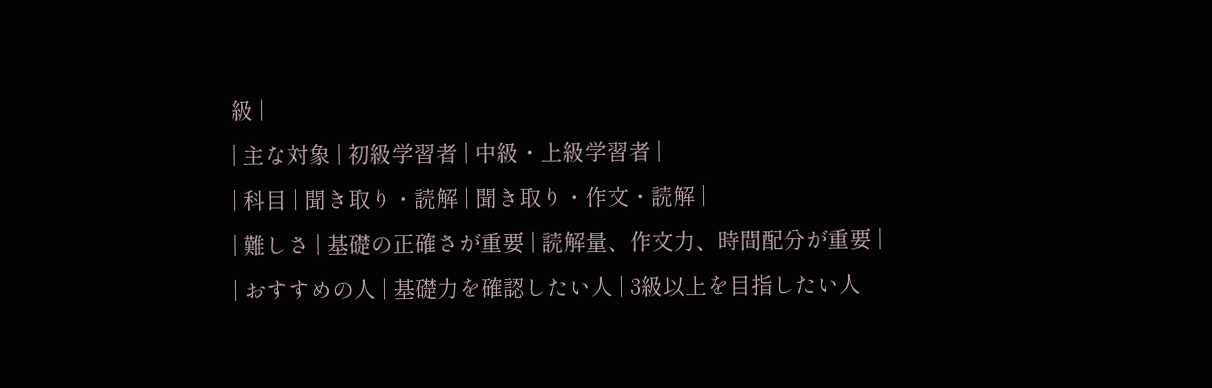級 |
| 主な対象 | 初級学習者 | 中級・上級学習者 |
| 科目 | 聞き取り・読解 | 聞き取り・作文・読解 |
| 難しさ | 基礎の正確さが重要 | 読解量、作文力、時間配分が重要 |
| おすすめの人 | 基礎力を確認したい人 | 3級以上を目指したい人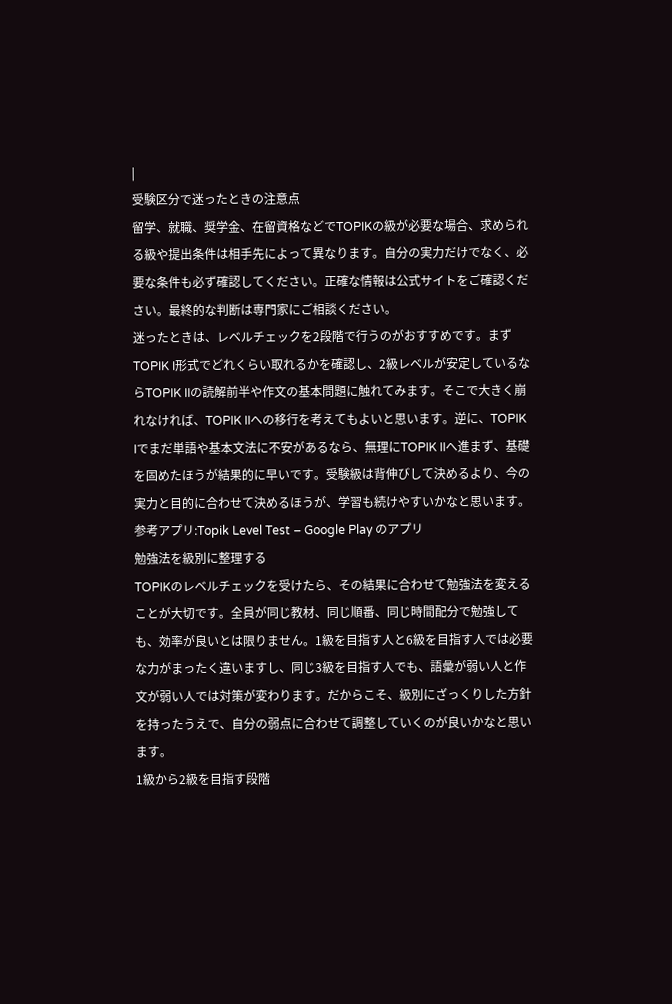|
受験区分で迷ったときの注意点
留学、就職、奨学金、在留資格などでTOPIKの級が必要な場合、求められる級や提出条件は相手先によって異なります。自分の実力だけでなく、必要な条件も必ず確認してください。正確な情報は公式サイトをご確認ください。最終的な判断は専門家にご相談ください。
迷ったときは、レベルチェックを2段階で行うのがおすすめです。まずTOPIK I形式でどれくらい取れるかを確認し、2級レベルが安定しているならTOPIK IIの読解前半や作文の基本問題に触れてみます。そこで大きく崩れなければ、TOPIK IIへの移行を考えてもよいと思います。逆に、TOPIK Iでまだ単語や基本文法に不安があるなら、無理にTOPIK IIへ進まず、基礎を固めたほうが結果的に早いです。受験級は背伸びして決めるより、今の実力と目的に合わせて決めるほうが、学習も続けやすいかなと思います。
参考アプリ:Topik Level Test – Google Play のアプリ
勉強法を級別に整理する
TOPIKのレベルチェックを受けたら、その結果に合わせて勉強法を変えることが大切です。全員が同じ教材、同じ順番、同じ時間配分で勉強しても、効率が良いとは限りません。1級を目指す人と6級を目指す人では必要な力がまったく違いますし、同じ3級を目指す人でも、語彙が弱い人と作文が弱い人では対策が変わります。だからこそ、級別にざっくりした方針を持ったうえで、自分の弱点に合わせて調整していくのが良いかなと思います。
1級から2級を目指す段階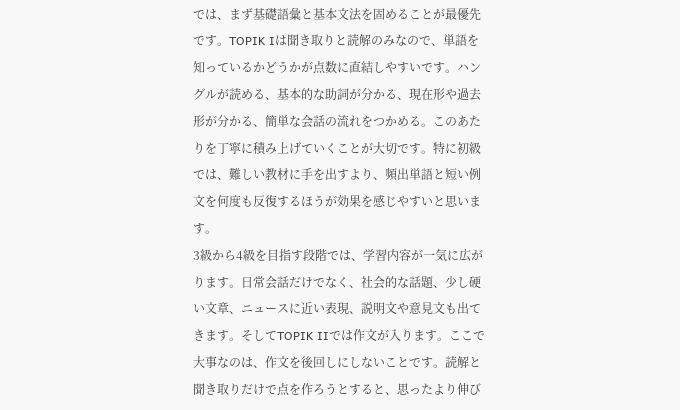では、まず基礎語彙と基本文法を固めることが最優先です。TOPIK Iは聞き取りと読解のみなので、単語を知っているかどうかが点数に直結しやすいです。ハングルが読める、基本的な助詞が分かる、現在形や過去形が分かる、簡単な会話の流れをつかめる。このあたりを丁寧に積み上げていくことが大切です。特に初級では、難しい教材に手を出すより、頻出単語と短い例文を何度も反復するほうが効果を感じやすいと思います。
3級から4級を目指す段階では、学習内容が一気に広がります。日常会話だけでなく、社会的な話題、少し硬い文章、ニュースに近い表現、説明文や意見文も出てきます。そしてTOPIK IIでは作文が入ります。ここで大事なのは、作文を後回しにしないことです。読解と聞き取りだけで点を作ろうとすると、思ったより伸び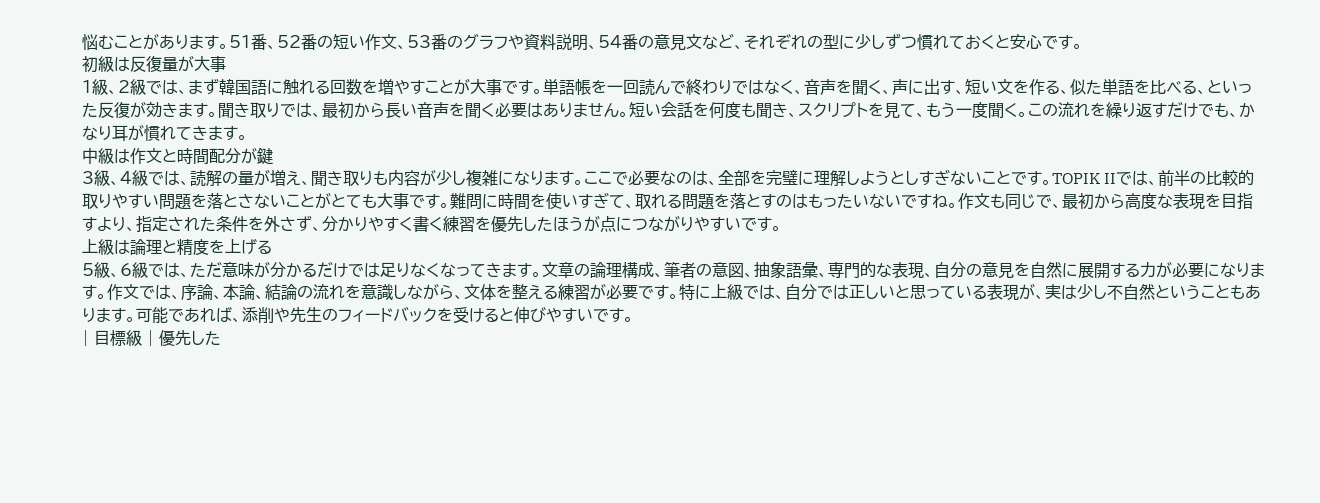悩むことがあります。51番、52番の短い作文、53番のグラフや資料説明、54番の意見文など、それぞれの型に少しずつ慣れておくと安心です。
初級は反復量が大事
1級、2級では、まず韓国語に触れる回数を増やすことが大事です。単語帳を一回読んで終わりではなく、音声を聞く、声に出す、短い文を作る、似た単語を比べる、といった反復が効きます。聞き取りでは、最初から長い音声を聞く必要はありません。短い会話を何度も聞き、スクリプトを見て、もう一度聞く。この流れを繰り返すだけでも、かなり耳が慣れてきます。
中級は作文と時間配分が鍵
3級、4級では、読解の量が増え、聞き取りも内容が少し複雑になります。ここで必要なのは、全部を完璧に理解しようとしすぎないことです。TOPIK IIでは、前半の比較的取りやすい問題を落とさないことがとても大事です。難問に時間を使いすぎて、取れる問題を落とすのはもったいないですね。作文も同じで、最初から高度な表現を目指すより、指定された条件を外さず、分かりやすく書く練習を優先したほうが点につながりやすいです。
上級は論理と精度を上げる
5級、6級では、ただ意味が分かるだけでは足りなくなってきます。文章の論理構成、筆者の意図、抽象語彙、専門的な表現、自分の意見を自然に展開する力が必要になります。作文では、序論、本論、結論の流れを意識しながら、文体を整える練習が必要です。特に上級では、自分では正しいと思っている表現が、実は少し不自然ということもあります。可能であれば、添削や先生のフィードバックを受けると伸びやすいです。
| 目標級 | 優先した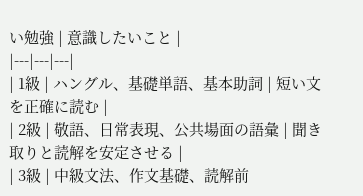い勉強 | 意識したいこと |
|---|---|---|
| 1級 | ハングル、基礎単語、基本助詞 | 短い文を正確に読む |
| 2級 | 敬語、日常表現、公共場面の語彙 | 聞き取りと読解を安定させる |
| 3級 | 中級文法、作文基礎、読解前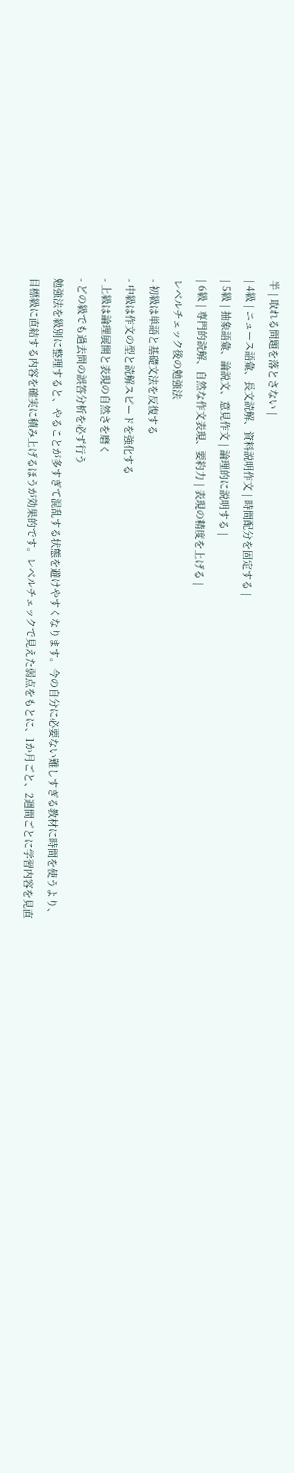半 | 取れる問題を落とさない |
| 4級 | ニュース語彙、長文読解、資料説明作文 | 時間配分を固定する |
| 5級 | 抽象語彙、論説文、意見作文 | 論理的に説明する |
| 6級 | 専門的読解、自然な作文表現、要約力 | 表現の精度を上げる |
レベルチェック後の勉強法
- 初級は単語と基礎文法を反復する
- 中級は作文の型と読解スピードを強化する
- 上級は論理展開と表現の自然さを磨く
- どの級でも過去問の誤答分析を必ず行う
勉強法を級別に整理すると、やることが多すぎて混乱する状態を避けやすくなります。今の自分に必要ない難しすぎる教材に時間を使うより、目標級に直結する内容を確実に積み上げるほうが効果的です。レベルチェックで見えた弱点をもとに、1か月ごと、2週間ごとに学習内容を見直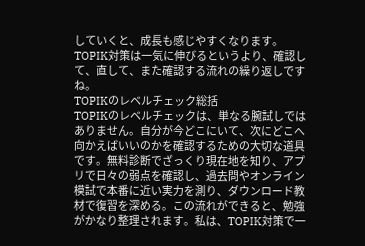していくと、成長も感じやすくなります。TOPIK対策は一気に伸びるというより、確認して、直して、また確認する流れの繰り返しですね。
TOPIKのレベルチェック総括
TOPIKのレベルチェックは、単なる腕試しではありません。自分が今どこにいて、次にどこへ向かえばいいのかを確認するための大切な道具です。無料診断でざっくり現在地を知り、アプリで日々の弱点を確認し、過去問やオンライン模試で本番に近い実力を測り、ダウンロード教材で復習を深める。この流れができると、勉強がかなり整理されます。私は、TOPIK対策で一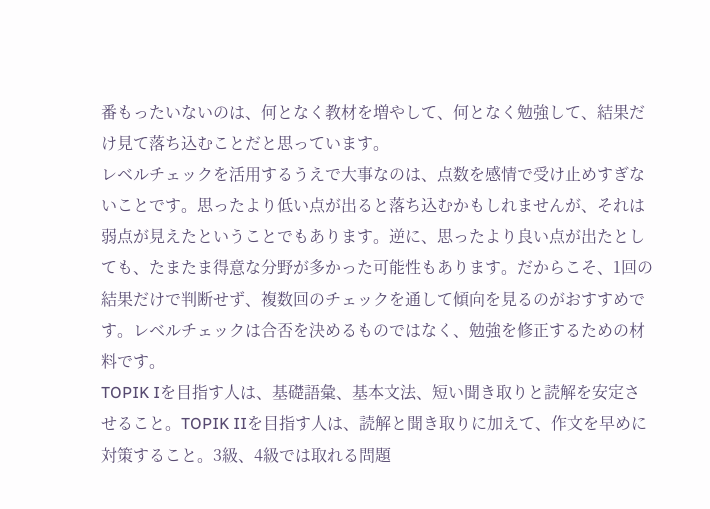番もったいないのは、何となく教材を増やして、何となく勉強して、結果だけ見て落ち込むことだと思っています。
レベルチェックを活用するうえで大事なのは、点数を感情で受け止めすぎないことです。思ったより低い点が出ると落ち込むかもしれませんが、それは弱点が見えたということでもあります。逆に、思ったより良い点が出たとしても、たまたま得意な分野が多かった可能性もあります。だからこそ、1回の結果だけで判断せず、複数回のチェックを通して傾向を見るのがおすすめです。レベルチェックは合否を決めるものではなく、勉強を修正するための材料です。
TOPIK Iを目指す人は、基礎語彙、基本文法、短い聞き取りと読解を安定させること。TOPIK IIを目指す人は、読解と聞き取りに加えて、作文を早めに対策すること。3級、4級では取れる問題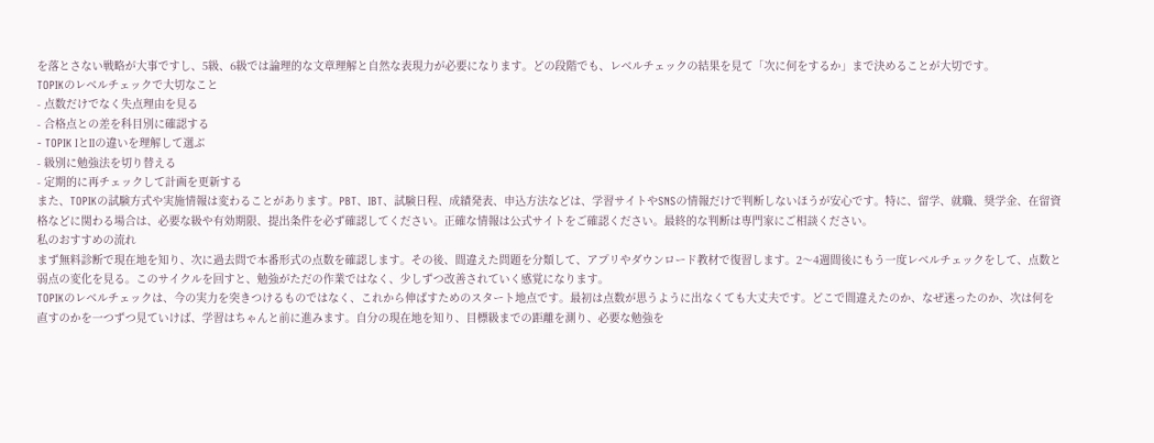を落とさない戦略が大事ですし、5級、6級では論理的な文章理解と自然な表現力が必要になります。どの段階でも、レベルチェックの結果を見て「次に何をするか」まで決めることが大切です。
TOPIKのレベルチェックで大切なこと
- 点数だけでなく失点理由を見る
- 合格点との差を科目別に確認する
- TOPIK IとIIの違いを理解して選ぶ
- 級別に勉強法を切り替える
- 定期的に再チェックして計画を更新する
また、TOPIKの試験方式や実施情報は変わることがあります。PBT、IBT、試験日程、成績発表、申込方法などは、学習サイトやSNSの情報だけで判断しないほうが安心です。特に、留学、就職、奨学金、在留資格などに関わる場合は、必要な級や有効期限、提出条件を必ず確認してください。正確な情報は公式サイトをご確認ください。最終的な判断は専門家にご相談ください。
私のおすすめの流れ
まず無料診断で現在地を知り、次に過去問で本番形式の点数を確認します。その後、間違えた問題を分類して、アプリやダウンロード教材で復習します。2〜4週間後にもう一度レベルチェックをして、点数と弱点の変化を見る。このサイクルを回すと、勉強がただの作業ではなく、少しずつ改善されていく感覚になります。
TOPIKのレベルチェックは、今の実力を突きつけるものではなく、これから伸ばすためのスタート地点です。最初は点数が思うように出なくても大丈夫です。どこで間違えたのか、なぜ迷ったのか、次は何を直すのかを一つずつ見ていけば、学習はちゃんと前に進みます。自分の現在地を知り、目標級までの距離を測り、必要な勉強を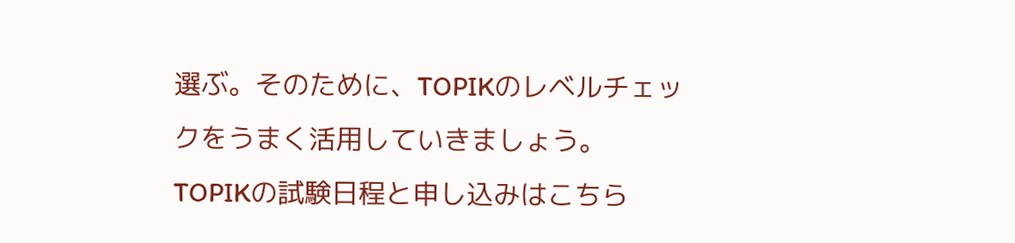選ぶ。そのために、TOPIKのレベルチェックをうまく活用していきましょう。
TOPIKの試験日程と申し込みはこちら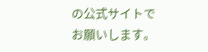の公式サイトでお願いします。